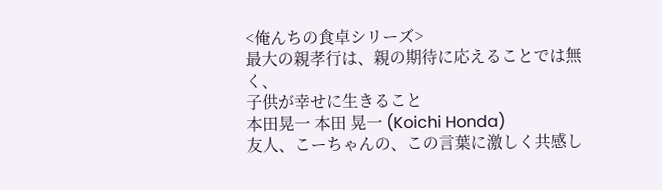<俺んちの食卓シリーズ>
最大の親孝行は、親の期待に応えることでは無く、
子供が幸せに生きること
本田晃一 本田 晃一 (Koichi Honda)
友人、こーちゃんの、この言葉に激しく共感し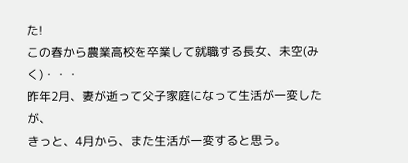た!
この春から農業高校を卒業して就職する長女、未空(みく)・・・
昨年2月、妻が逝って父子家庭になって生活が一変したが、
きっと、4月から、また生活が一変すると思う。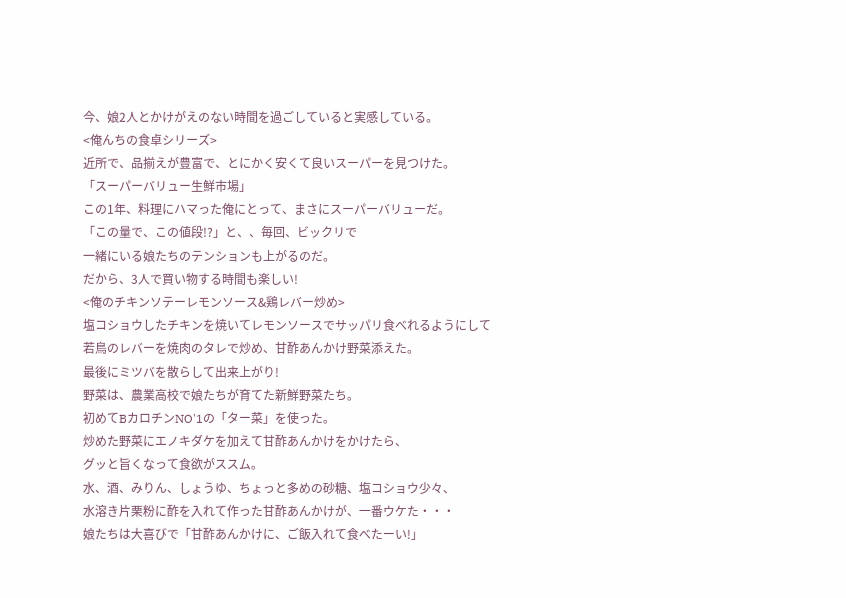今、娘2人とかけがえのない時間を過ごしていると実感している。
<俺んちの食卓シリーズ>
近所で、品揃えが豊富で、とにかく安くて良いスーパーを見つけた。
「スーパーバリュー生鮮市場」
この1年、料理にハマった俺にとって、まさにスーパーバリューだ。
「この量で、この値段!?」と、、毎回、ビックリで
一緒にいる娘たちのテンションも上がるのだ。
だから、3人で買い物する時間も楽しい!
<俺のチキンソテーレモンソース&鶏レバー炒め>
塩コショウしたチキンを焼いてレモンソースでサッパリ食べれるようにして
若鳥のレバーを焼肉のタレで炒め、甘酢あんかけ野菜添えた。
最後にミツバを散らして出来上がり!
野菜は、農業高校で娘たちが育てた新鮮野菜たち。
初めてBカロチンNO'1の「ター菜」を使った。
炒めた野菜にエノキダケを加えて甘酢あんかけをかけたら、
グッと旨くなって食欲がススム。
水、酒、みりん、しょうゆ、ちょっと多めの砂糖、塩コショウ少々、
水溶き片栗粉に酢を入れて作った甘酢あんかけが、一番ウケた・・・
娘たちは大喜びで「甘酢あんかけに、ご飯入れて食べたーい!」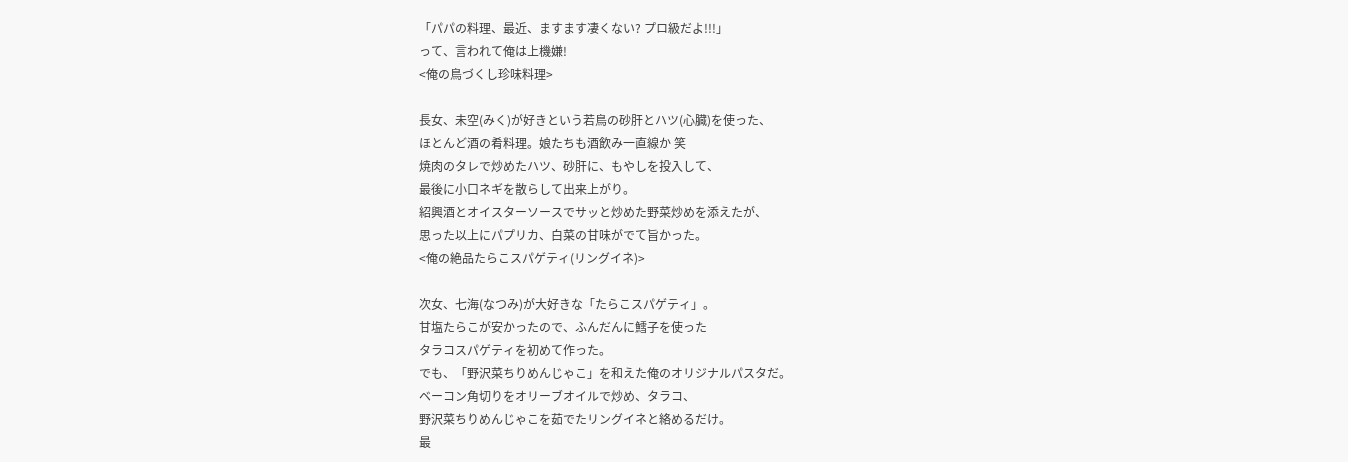「パパの料理、最近、ますます凄くない? プロ級だよ!!!」
って、言われて俺は上機嫌!
<俺の鳥づくし珍味料理>

長女、未空(みく)が好きという若鳥の砂肝とハツ(心臓)を使った、
ほとんど酒の肴料理。娘たちも酒飲み一直線か 笑
焼肉のタレで炒めたハツ、砂肝に、もやしを投入して、
最後に小口ネギを散らして出来上がり。
紹興酒とオイスターソースでサッと炒めた野菜炒めを添えたが、
思った以上にパプリカ、白菜の甘味がでて旨かった。
<俺の絶品たらこスパゲティ(リングイネ)>

次女、七海(なつみ)が大好きな「たらこスパゲティ」。
甘塩たらこが安かったので、ふんだんに鱈子を使った
タラコスパゲティを初めて作った。
でも、「野沢菜ちりめんじゃこ」を和えた俺のオリジナルパスタだ。
ベーコン角切りをオリーブオイルで炒め、タラコ、
野沢菜ちりめんじゃこを茹でたリングイネと絡めるだけ。
最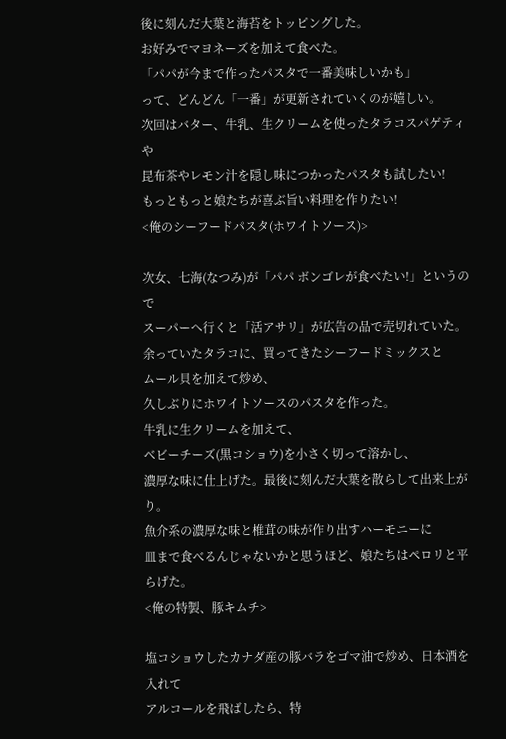後に刻んだ大葉と海苔をトッピングした。
お好みでマヨネーズを加えて食べた。
「パパが今まで作ったパスタで一番美味しいかも」
って、どんどん「一番」が更新されていくのが嬉しい。
次回はバター、牛乳、生クリームを使ったタラコスパゲティや
昆布茶やレモン汁を隠し味につかったパスタも試したい!
もっともっと娘たちが喜ぶ旨い料理を作りたい!
<俺のシーフードパスタ(ホワイトソース)>

次女、七海(なつみ)が「パパ ボンゴレが食べたい!」というので
スーパーへ行くと「活アサリ」が広告の品で売切れていた。
余っていたタラコに、買ってきたシーフードミックスと
ムール貝を加えて炒め、
久しぶりにホワイトソースのパスタを作った。
牛乳に生クリームを加えて、
ベビーチーズ(黒コショウ)を小さく切って溶かし、
濃厚な味に仕上げた。最後に刻んだ大葉を散らして出来上がり。
魚介系の濃厚な味と椎茸の味が作り出すハーモニーに
皿まで食べるんじゃないかと思うほど、娘たちはペロリと平らげた。
<俺の特製、豚キムチ>

塩コショウしたカナダ産の豚バラをゴマ油で炒め、日本酒を入れて
アルコールを飛ばしたら、特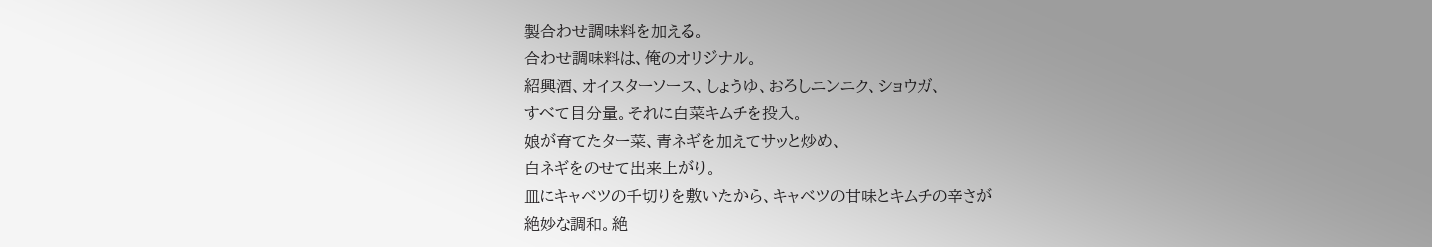製合わせ調味料を加える。
合わせ調味料は、俺のオリジナル。
紹興酒、オイスターソース、しょうゆ、おろしニンニク、ショウガ、
すべて目分量。それに白菜キムチを投入。
娘が育てたター菜、青ネギを加えてサッと炒め、
白ネギをのせて出来上がり。
皿にキャベツの千切りを敷いたから、キャベツの甘味とキムチの辛さが
絶妙な調和。絶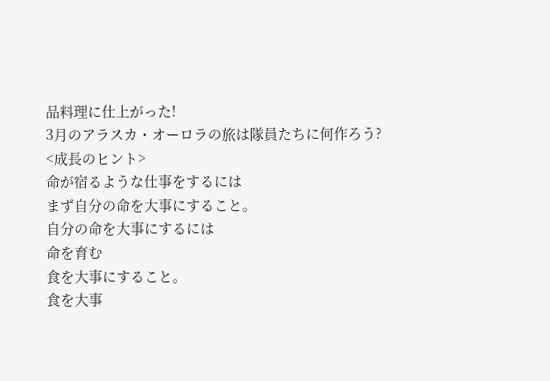品料理に仕上がった!
3月のアラスカ・オーロラの旅は隊員たちに何作ろう?
<成長のヒント>
命が宿るような仕事をするには
まず自分の命を大事にすること。
自分の命を大事にするには
命を育む
食を大事にすること。
食を大事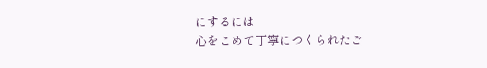にするには
心をこめて丁寧につくられたご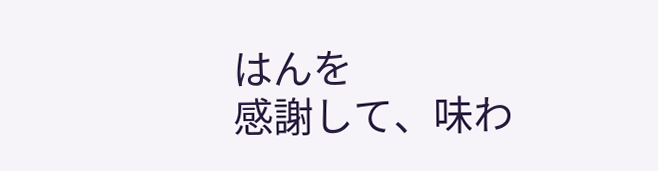はんを
感謝して、味わ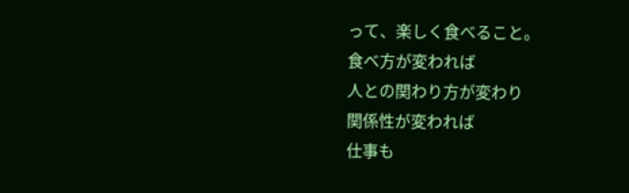って、楽しく食べること。
食べ方が変われば
人との関わり方が変わり
関係性が変われば
仕事も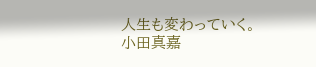人生も変わっていく。
小田真嘉